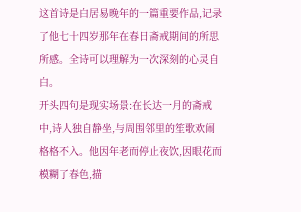这首诗是白居易晚年的一篇重要作品,记录了他七十四岁那年在春日斋戒期间的所思所感。全诗可以理解为一次深刻的心灵自白。
开头四句是现实场景:在长达一月的斋戒中,诗人独自静坐,与周围邻里的笙歌欢闹格格不入。他因年老而停止夜饮,因眼花而模糊了春色,描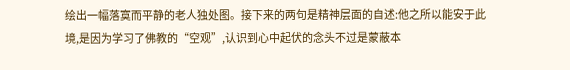绘出一幅落寞而平静的老人独处图。接下来的两句是精神层面的自述:他之所以能安于此境,是因为学习了佛教的“空观”,认识到心中起伏的念头不过是蒙蔽本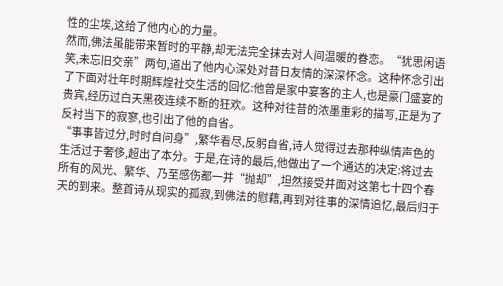性的尘埃,这给了他内心的力量。
然而,佛法虽能带来暂时的平静,却无法完全抹去对人间温暖的眷恋。“犹思闲语笑,未忘旧交亲”两句,道出了他内心深处对昔日友情的深深怀念。这种怀念引出了下面对壮年时期辉煌社交生活的回忆:他曾是家中宴客的主人,也是豪门盛宴的贵宾,经历过白天黑夜连续不断的狂欢。这种对往昔的浓墨重彩的描写,正是为了反衬当下的寂寥,也引出了他的自省。
“事事皆过分,时时自问身”,繁华看尽,反躬自省,诗人觉得过去那种纵情声色的生活过于奢侈,超出了本分。于是,在诗的最后,他做出了一个通达的决定:将过去所有的风光、繁华、乃至感伤都一并“抛却”,坦然接受并面对这第七十四个春天的到来。整首诗从现实的孤寂,到佛法的慰藉,再到对往事的深情追忆,最后归于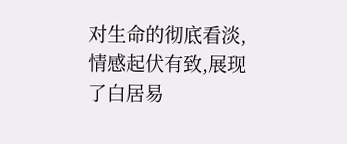对生命的彻底看淡,情感起伏有致,展现了白居易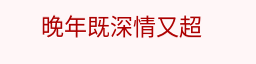晚年既深情又超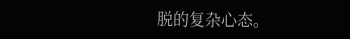脱的复杂心态。